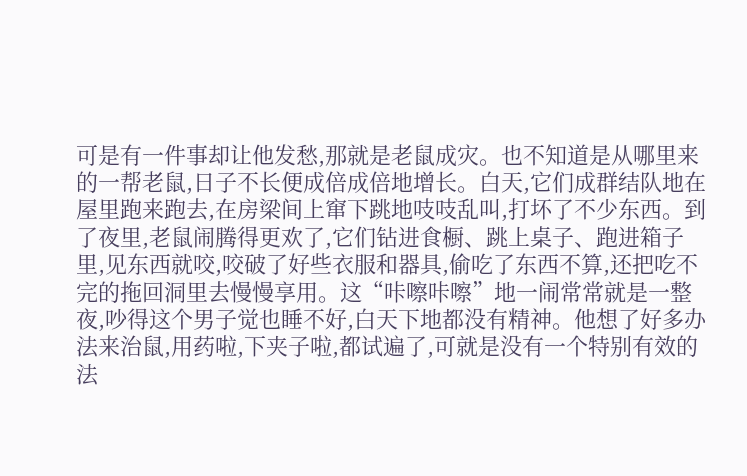可是有一件事却让他发愁,那就是老鼠成灾。也不知道是从哪里来的一帮老鼠,日子不长便成倍成倍地增长。白天,它们成群结队地在屋里跑来跑去,在房梁间上窜下跳地吱吱乱叫,打坏了不少东西。到了夜里,老鼠闹腾得更欢了,它们钻进食橱、跳上桌子、跑进箱子里,见东西就咬,咬破了好些衣服和器具,偷吃了东西不算,还把吃不完的拖回洞里去慢慢享用。这“咔嚓咔嚓”地一闹常常就是一整夜,吵得这个男子觉也睡不好,白天下地都没有精神。他想了好多办法来治鼠,用药啦,下夹子啦,都试遍了,可就是没有一个特别有效的法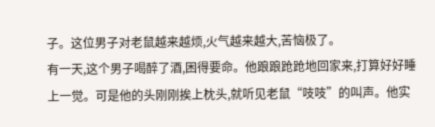子。这位男子对老鼠越来越烦,火气越来越大,苦恼极了。
有一天,这个男子喝醉了酒,困得要命。他踉踉跄跄地回家来,打算好好睡上一觉。可是他的头刚刚挨上枕头,就听见老鼠“吱吱”的叫声。他实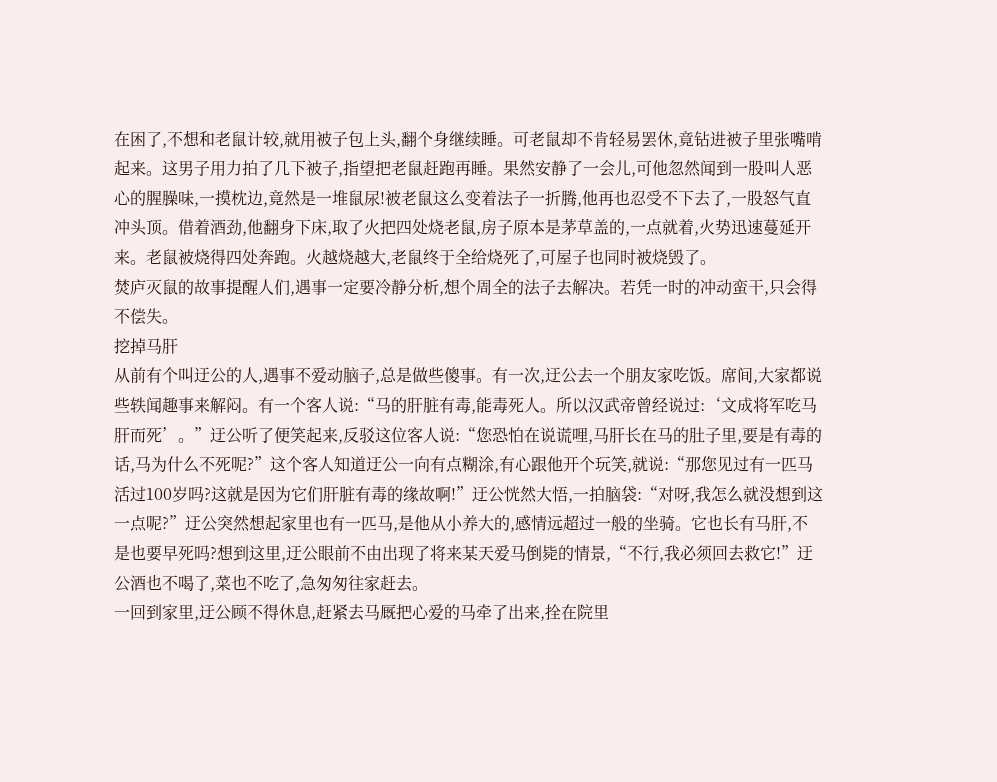在困了,不想和老鼠计较,就用被子包上头,翻个身继续睡。可老鼠却不肯轻易罢休,竟钻进被子里张嘴啃起来。这男子用力拍了几下被子,指望把老鼠赶跑再睡。果然安静了一会儿,可他忽然闻到一股叫人恶心的腥臊味,一摸枕边,竟然是一堆鼠尿!被老鼠这么变着法子一折腾,他再也忍受不下去了,一股怒气直冲头顶。借着酒劲,他翻身下床,取了火把四处烧老鼠,房子原本是茅草盖的,一点就着,火势迅速蔓延开来。老鼠被烧得四处奔跑。火越烧越大,老鼠终于全给烧死了,可屋子也同时被烧毁了。
焚庐灭鼠的故事提醒人们,遇事一定要冷静分析,想个周全的法子去解决。若凭一时的冲动蛮干,只会得不偿失。
挖掉马肝
从前有个叫迂公的人,遇事不爱动脑子,总是做些傻事。有一次,迂公去一个朋友家吃饭。席间,大家都说些轶闻趣事来解闷。有一个客人说:“马的肝脏有毒,能毒死人。所以汉武帝曾经说过:‘文成将军吃马肝而死’。”迂公听了便笑起来,反驳这位客人说:“您恐怕在说谎哩,马肝长在马的肚子里,要是有毒的话,马为什么不死呢?”这个客人知道迂公一向有点糊涂,有心跟他开个玩笑,就说:“那您见过有一匹马活过100岁吗?这就是因为它们肝脏有毒的缘故啊!”迂公恍然大悟,一拍脑袋:“对呀,我怎么就没想到这一点呢?”迂公突然想起家里也有一匹马,是他从小养大的,感情远超过一般的坐骑。它也长有马肝,不是也要早死吗?想到这里,迂公眼前不由出现了将来某天爱马倒毙的情景,“不行,我必须回去救它!”迂公酒也不喝了,菜也不吃了,急匆匆往家赶去。
一回到家里,迂公顾不得休息,赶紧去马厩把心爱的马牵了出来,拴在院里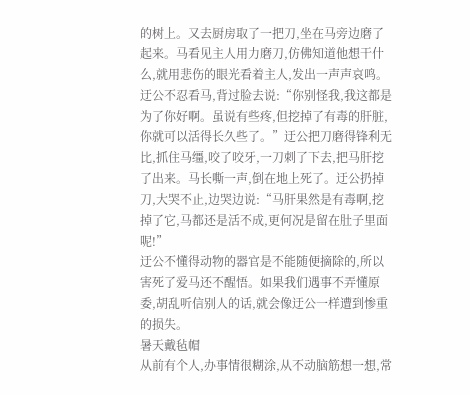的树上。又去厨房取了一把刀,坐在马旁边磨了起来。马看见主人用力磨刀,仿佛知道他想干什么,就用悲伤的眼光看着主人,发出一声声哀鸣。迂公不忍看马,背过脸去说:“你别怪我,我这都是为了你好啊。虽说有些疼,但挖掉了有毒的肝脏,你就可以活得长久些了。”迂公把刀磨得锋利无比,抓住马缰,咬了咬牙,一刀刺了下去,把马肝挖了出来。马长嘶一声,倒在地上死了。迂公扔掉刀,大哭不止,边哭边说:“马肝果然是有毒啊,挖掉了它,马都还是活不成,更何况是留在肚子里面呢!”
迂公不懂得动物的器官是不能随便摘除的,所以害死了爱马还不醒悟。如果我们遇事不弄懂原委,胡乱听信别人的话,就会像迂公一样遭到惨重的损失。
暑天戴毡帽
从前有个人,办事情很糊涂,从不动脑筋想一想,常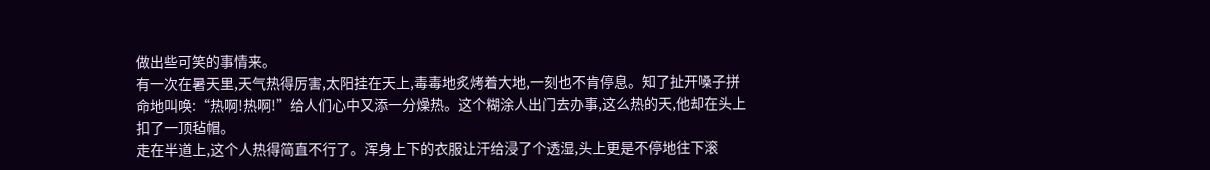做出些可笑的事情来。
有一次在暑天里,天气热得厉害,太阳挂在天上,毒毒地炙烤着大地,一刻也不肯停息。知了扯开嗓子拼命地叫唤:“热啊!热啊!”给人们心中又添一分燥热。这个糊涂人出门去办事,这么热的天,他却在头上扣了一顶毡帽。
走在半道上,这个人热得简直不行了。浑身上下的衣服让汗给浸了个透湿,头上更是不停地往下滚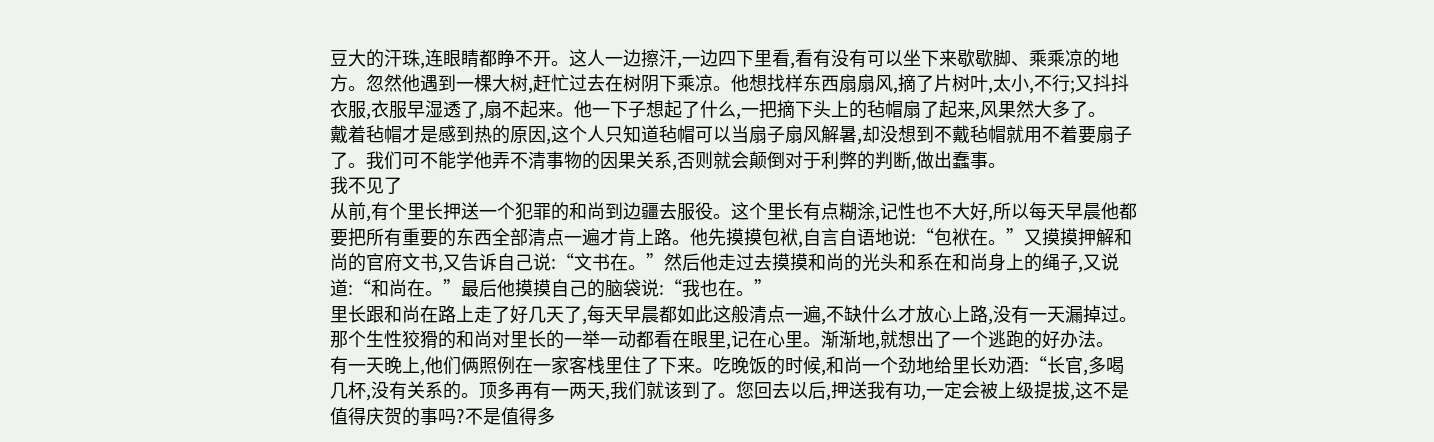豆大的汗珠,连眼睛都睁不开。这人一边擦汗,一边四下里看,看有没有可以坐下来歇歇脚、乘乘凉的地方。忽然他遇到一棵大树,赶忙过去在树阴下乘凉。他想找样东西扇扇风,摘了片树叶,太小,不行;又抖抖衣服,衣服早湿透了,扇不起来。他一下子想起了什么,一把摘下头上的毡帽扇了起来,风果然大多了。
戴着毡帽才是感到热的原因,这个人只知道毡帽可以当扇子扇风解暑,却没想到不戴毡帽就用不着要扇子了。我们可不能学他弄不清事物的因果关系,否则就会颠倒对于利弊的判断,做出蠢事。
我不见了
从前,有个里长押送一个犯罪的和尚到边疆去服役。这个里长有点糊涂,记性也不大好,所以每天早晨他都要把所有重要的东西全部清点一遍才肯上路。他先摸摸包袱,自言自语地说:“包袱在。”又摸摸押解和尚的官府文书,又告诉自己说:“文书在。”然后他走过去摸摸和尚的光头和系在和尚身上的绳子,又说道:“和尚在。”最后他摸摸自己的脑袋说:“我也在。”
里长跟和尚在路上走了好几天了,每天早晨都如此这般清点一遍,不缺什么才放心上路,没有一天漏掉过。那个生性狡猾的和尚对里长的一举一动都看在眼里,记在心里。渐渐地,就想出了一个逃跑的好办法。
有一天晚上,他们俩照例在一家客栈里住了下来。吃晚饭的时候,和尚一个劲地给里长劝酒:“长官,多喝几杯,没有关系的。顶多再有一两天,我们就该到了。您回去以后,押送我有功,一定会被上级提拔,这不是值得庆贺的事吗?不是值得多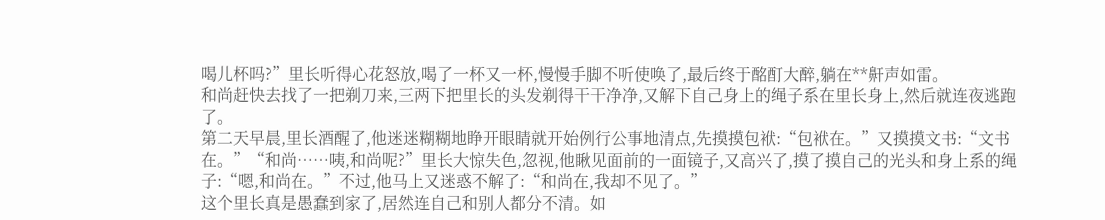喝儿杯吗?”里长听得心花怒放,喝了一杯又一杯,慢慢手脚不听使唤了,最后终于酩酊大醉,躺在**鼾声如雷。
和尚赶快去找了一把剃刀来,三两下把里长的头发剃得干干净净,又解下自己身上的绳子系在里长身上,然后就连夜逃跑了。
第二天早晨,里长酒醒了,他迷迷糊糊地睁开眼睛就开始例行公事地清点,先摸摸包袱:“包袱在。”又摸摸文书:“文书在。”“和尚……咦,和尚呢?”里长大惊失色,忽视,他瞅见面前的一面镜子,又高兴了,摸了摸自己的光头和身上系的绳子:“嗯,和尚在。”不过,他马上又迷惑不解了:“和尚在,我却不见了。”
这个里长真是愚蠢到家了,居然连自己和别人都分不清。如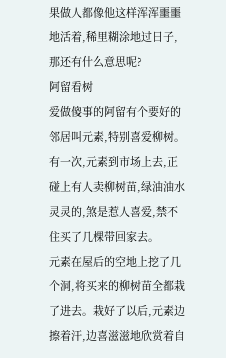果做人都像他这样浑浑噩噩地活着,稀里糊涂地过日子,那还有什么意思呢?
阿留看树
爱做傻事的阿留有个要好的邻居叫元素,特别喜爱柳树。有一次,元素到市场上去,正碰上有人卖柳树苗,绿油油水灵灵的,煞是惹人喜爱,禁不住买了几棵带回家去。
元素在屋后的空地上挖了几个洞,将买来的柳树苗全都栽了进去。栽好了以后,元素边擦着汗,边喜滋滋地欣赏着自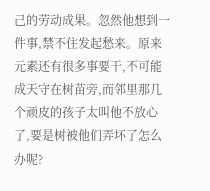己的劳动成果。忽然他想到一件事,禁不住发起愁来。原来元素还有很多事要干,不可能成天守在树苗旁,而邻里那几个顽皮的孩子太叫他不放心了,要是树被他们弄坏了怎么办呢?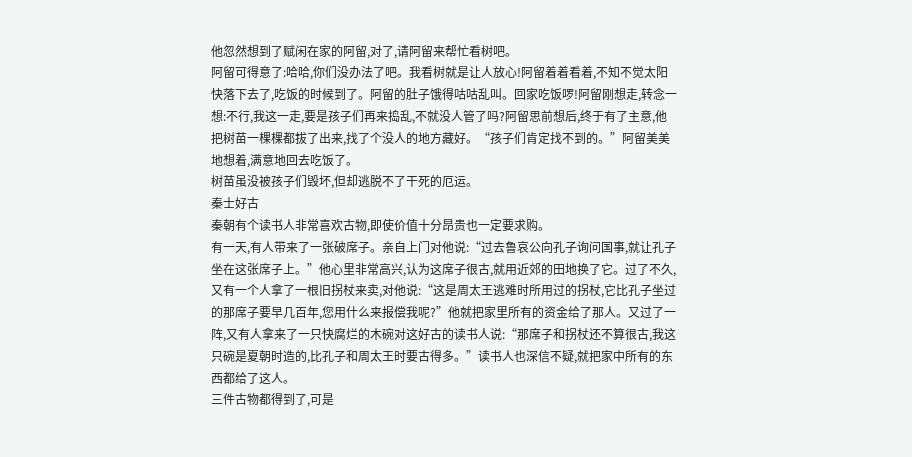他忽然想到了赋闲在家的阿留,对了,请阿留来帮忙看树吧。
阿留可得意了:哈哈,你们没办法了吧。我看树就是让人放心!阿留着着看着,不知不觉太阳快落下去了,吃饭的时候到了。阿留的肚子饿得咕咕乱叫。回家吃饭啰!阿留刚想走,转念一想:不行,我这一走,要是孩子们再来捣乱,不就没人管了吗?阿留思前想后,终于有了主意,他把树苗一棵棵都拔了出来,找了个没人的地方藏好。“孩子们肯定找不到的。”阿留美美地想着,满意地回去吃饭了。
树苗虽没被孩子们毁坏,但却逃脱不了干死的厄运。
秦士好古
秦朝有个读书人非常喜欢古物,即使价值十分昂贵也一定要求购。
有一天,有人带来了一张破席子。亲自上门对他说:“过去鲁哀公向孔子询问国事,就让孔子坐在这张席子上。”他心里非常高兴,认为这席子很古,就用近郊的田地换了它。过了不久,又有一个人拿了一根旧拐杖来卖,对他说:“这是周太王逃难时所用过的拐杖,它比孔子坐过的那席子要早几百年,您用什么来报偿我呢?”他就把家里所有的资金给了那人。又过了一阵,又有人拿来了一只快腐烂的木碗对这好古的读书人说:“那席子和拐杖还不算很古,我这只碗是夏朝时造的,比孔子和周太王时要古得多。”读书人也深信不疑,就把家中所有的东西都给了这人。
三件古物都得到了,可是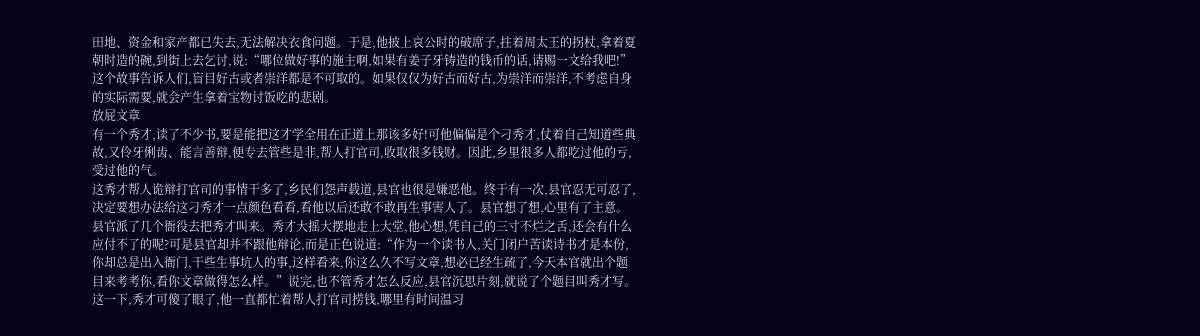田地、资金和家产都已失去,无法解决衣食问题。于是,他披上哀公时的破席子,拄着周太王的拐杖,拿着夏朝时造的碗,到街上去乞讨,说:“哪位做好事的施主啊,如果有姜子牙铸造的钱币的话,请赐一文给我吧!”
这个故事告诉人们,盲目好古或者崇洋都是不可取的。如果仅仅为好古而好古,为崇洋而崇洋,不考虑自身的实际需要,就会产生拿着宝物讨饭吃的悲剧。
放屁文章
有一个秀才,读了不少书,要是能把这才学全用在正道上那该多好!可他偏偏是个刁秀才,仗着自己知道些典故,又伶牙俐齿、能言善辩,便专去管些是非,帮人打官司,收取很多钱财。因此,乡里很多人都吃过他的亏,受过他的气。
这秀才帮人诡辩打官司的事情干多了,乡民们怨声载道,县官也很是嫌恶他。终于有一次,县官忍无可忍了,决定要想办法给这刁秀才一点颜色看看,看他以后还敢不敢再生事害人了。县官想了想,心里有了主意。
县官派了几个衙役去把秀才叫来。秀才大摇大摆地走上大堂,他心想,凭自己的三寸不烂之舌,还会有什么应付不了的呢?可是县官却并不跟他辩论,而是正色说道:“作为一个读书人,关门闭户苦读诗书才是本份,你却总是出入衙门,干些生事坑人的事,这样看来,你这么久不写文章,想必已经生疏了,今天本官就出个题目来考考你,看你文章做得怎么样。”说完,也不管秀才怎么反应,县官沉思片刻,就说了个题目叫秀才写。这一下,秀才可傻了眼了,他一直都忙着帮人打官司捞钱,哪里有时间温习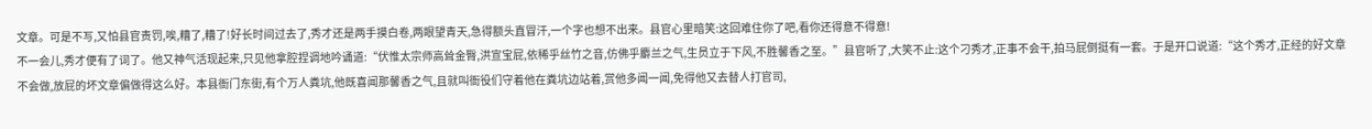文章。可是不写,又怕县官责罚,唉,糟了,糟了!好长时间过去了,秀才还是两手摸白卷,两眼望青天,急得额头直冒汗,一个字也想不出来。县官心里暗笑:这回难住你了吧,看你还得意不得意!
不一会儿,秀才便有了词了。他又神气活现起来,只见他拿腔捏调地吟诵道:“伏惟太宗师高耸金臀,洪宣宝屁,依稀乎丝竹之音,仿佛乎麝兰之气,生员立于下风,不胜馨香之至。”县官听了,大笑不止:这个刁秀才,正事不会干,拍马屁倒挺有一套。于是开口说道:“这个秀才,正经的好文章不会做,放屁的坏文章偏做得这么好。本县衙门东街,有个万人粪坑,他既喜闻那馨香之气,且就叫衙役们守着他在粪坑边站着,赏他多闻一闻,免得他又去替人打官司,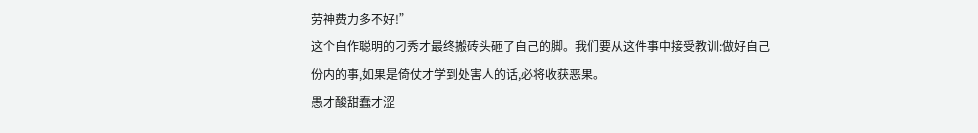劳神费力多不好!”
这个自作聪明的刁秀才最终搬砖头砸了自己的脚。我们要从这件事中接受教训:做好自己份内的事,如果是倚仗才学到处害人的话,必将收获恶果。
愚才酸甜蠢才涩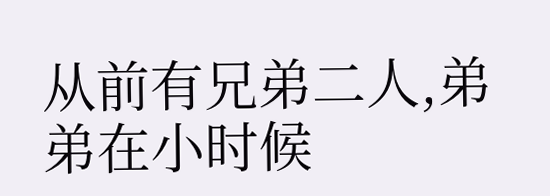从前有兄弟二人,弟弟在小时候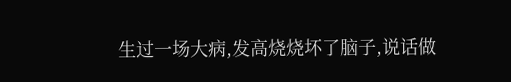生过一场大病,发高烧烧坏了脑子,说话做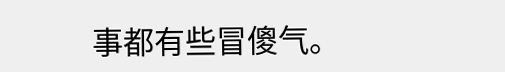事都有些冒傻气。